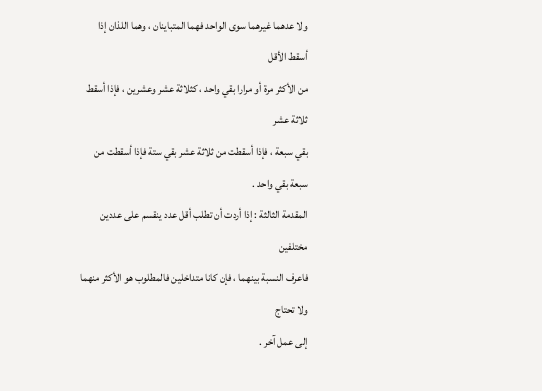ولا عدهما غيرهما سوى الواحد فهما المتباينان ، وهما اللذان إذا أسقط الأقل
من الأكثر مرة أو مرارا بقي واحد ، كثلاثة عشر وعشرين ، فإذا أسقط ثلاثة عشر
بقي سبعة ، فإذا أسقطت من ثلاثة عشر بقي ستة فإذا أسقطت من سبعة بقي واحد .
المقدمة الثالثة : إذا أردت أن تطلب أقل عدد ينقسم على عددين مختلفين
فاعرف النسبة بينهما ، فإن كانا متداخلين فالمطلوب هو الأكثر منهما ولا تحتاج
إلى عمل آخر .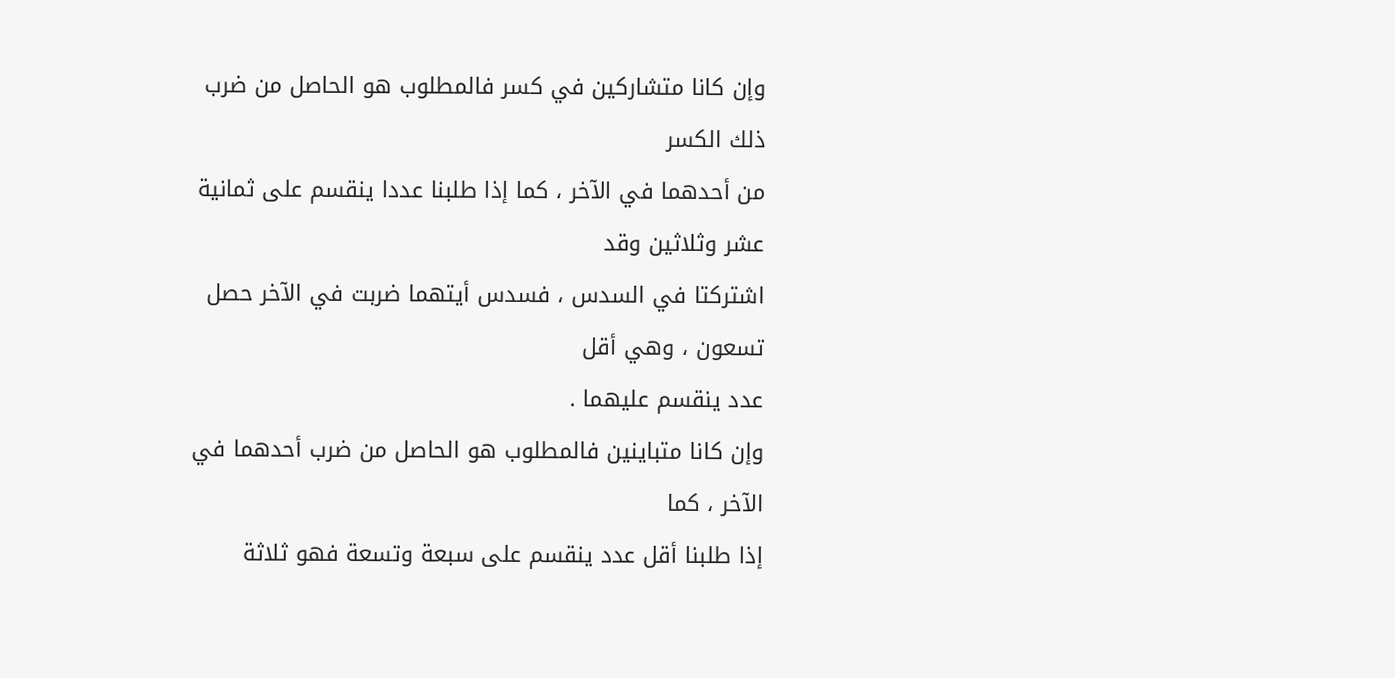وإن كانا متشاركين في كسر فالمطلوب هو الحاصل من ضرب ذلك الكسر
من أحدهما في الآخر ، كما إذا طلبنا عددا ينقسم على ثمانية عشر وثلاثين وقد
اشتركتا في السدس ، فسدس أيتهما ضربت في الآخر حصل تسعون ، وهي أقل
عدد ينقسم عليهما .
وإن كانا متباينين فالمطلوب هو الحاصل من ضرب أحدهما في الآخر ، كما
إذا طلبنا أقل عدد ينقسم على سبعة وتسعة فهو ثلاثة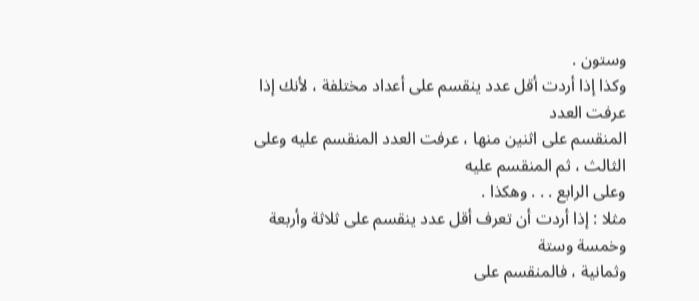وستون .
وكذا إذا أردت أقل عدد ينقسم على أعداد مختلفة ، لأنك إذا عرفت العدد
المنقسم على اثنين منها ، عرفت العدد المنقسم عليه وعلى الثالث ، ثم المنقسم عليه
وعلى الرابع . . . وهكذا .
مثلا : إذا أردت أن تعرف أقل عدد ينقسم على ثلاثة وأربعة وخمسة وستة
وثمانية ، فالمنقسم على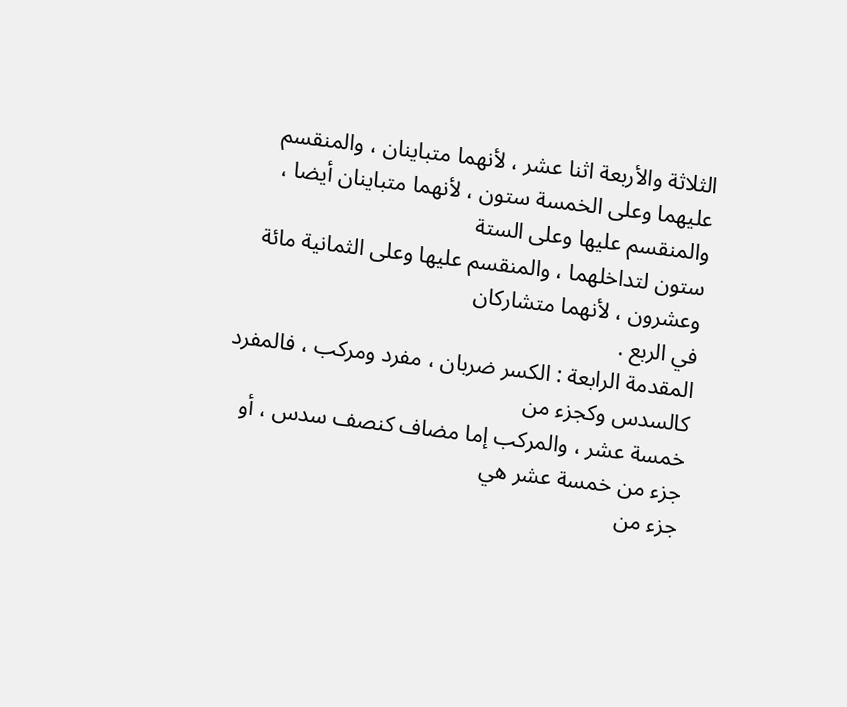الثلاثة والأربعة اثنا عشر ، لأنهما متباينان ، والمنقسم
عليهما وعلى الخمسة ستون ، لأنهما متباينان أيضا ، والمنقسم عليها وعلى الستة
ستون لتداخلهما ، والمنقسم عليها وعلى الثمانية مائة وعشرون ، لأنهما متشاركان
في الربع .
المقدمة الرابعة : الكسر ضربان ، مفرد ومركب ، فالمفرد كالسدس وكجزء من
خمسة عشر ، والمركب إما مضاف كنصف سدس ، أو جزء من خمسة عشر هي
جزء من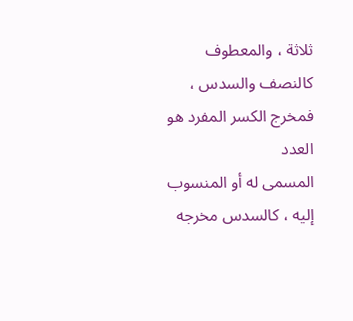ثلاثة ، والمعطوف كالنصف والسدس ، فمخرج الكسر المفرد هو العدد
المسمى له أو المنسوب إليه ، كالسدس مخرجه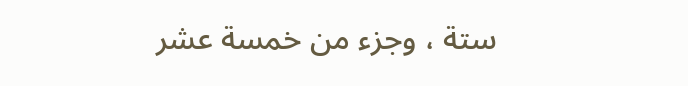ستة ، وجزء من خمسة عشر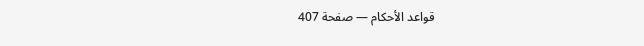قواعد الأحكام — صفحة 407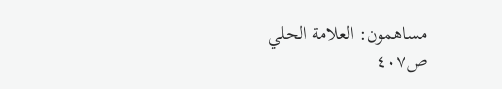مساهمون: العلامة الحلي
ص٤٠٧